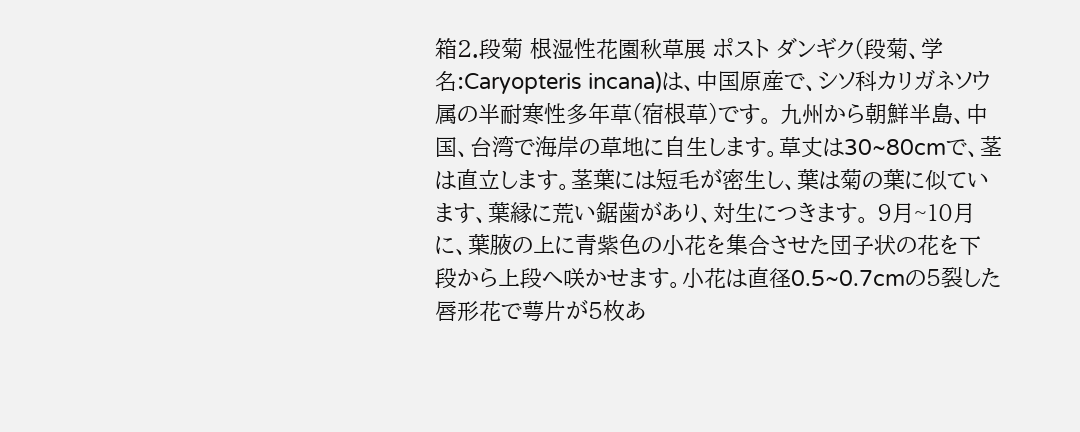箱2.段菊 根湿性花園秋草展 ポスト ダンギク(段菊、学名:Caryopteris incana)は、中国原産で、シソ科カリガネソウ属の半耐寒性多年草(宿根草)です。 九州から朝鮮半島、中国、台湾で海岸の草地に自生します。草丈は30~80cmで、茎は直立します。茎葉には短毛が密生し、葉は菊の葉に似ています、葉縁に荒い鋸歯があり、対生につきます。 9月~10月に、葉腋の上に青紫色の小花を集合させた団子状の花を下段から上段へ咲かせます。小花は直径0.5~0.7cmの5裂した唇形花で萼片が5枚あ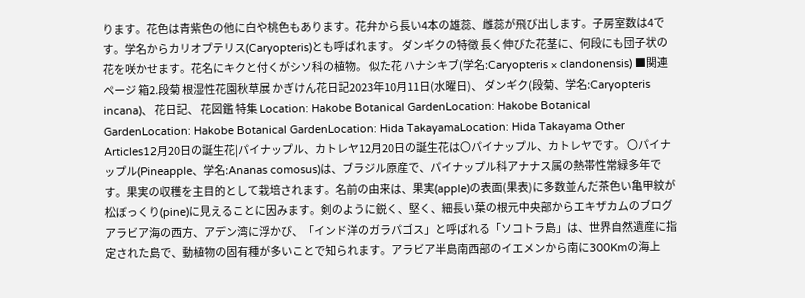ります。花色は青紫色の他に白や桃色もあります。花弁から長い4本の雄蕊、雌蕊が飛び出します。子房室数は4です。学名からカリオプテリス(Caryopteris)とも呼ばれます。 ダンギクの特徴 長く伸びた花茎に、何段にも団子状の花を咲かせます。花名にキクと付くがシソ科の植物。 似た花 ハナシキブ(学名:Caryopteris × clandonensis) ■関連ページ 箱2.段菊 根湿性花園秋草展 かぎけん花日記2023年10月11日(水曜日)、 ダンギク(段菊、学名:Caryopteris incana)、 花日記、 花図鑑 特集 Location: Hakobe Botanical GardenLocation: Hakobe Botanical GardenLocation: Hakobe Botanical GardenLocation: Hida TakayamaLocation: Hida Takayama Other Articles12月20日の誕生花|パイナップル、カトレヤ12月20日の誕生花は〇パイナップル、カトレヤです。 〇パイナップル(Pineapple、学名:Ananas comosus)は、ブラジル原産で、パイナップル科アナナス属の熱帯性常緑多年です。果実の収穫を主目的として栽培されます。名前の由来は、果実(apple)の表面(果表)に多数並んだ茶色い亀甲紋が松ぼっくり(pine)に見えることに因みます。剣のように鋭く、堅く、細長い葉の根元中央部からエキザカムのブログ アラビア海の西方、アデン湾に浮かび、「インド洋のガラパゴス」と呼ばれる「ソコトラ島」は、世界自然遺産に指定された島で、動植物の固有種が多いことで知られます。アラビア半島南西部のイエメンから南に300Kmの海上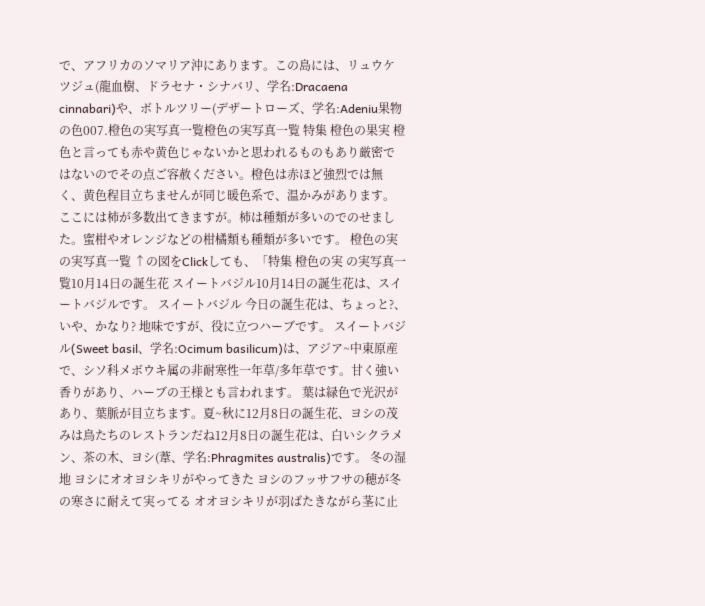で、アフリカのソマリア沖にあります。この島には、リュウケツジュ(龍血樹、ドラセナ・シナバリ、学名:Dracaena cinnabari)や、ボトルツリー(デザートローズ、学名:Adeniu果物の色007.橙色の実写真一覧橙色の実写真一覧 特集 橙色の果実 橙色と言っても赤や黄色じゃないかと思われるものもあり厳密ではないのでその点ご容赦ください。橙色は赤ほど強烈では無く、黄色程目立ちませんが同じ暖色系で、温かみがあります。ここには柿が多数出てきますが。柿は種類が多いのでのせました。蜜柑やオレンジなどの柑橘類も種類が多いです。 橙色の実 の実写真一覧 ↑の図をClickしても、「特集 橙色の実 の実写真一覧10月14日の誕生花 スイートバジル10月14日の誕生花は、スイートバジルです。 スイートバジル 今日の誕生花は、ちょっと?、いや、かなり? 地味ですが、役に立つハーブです。 スイートバジル(Sweet basil、学名:Ocimum basilicum)は、アジア~中東原産で、シソ科メボウキ属の非耐寒性一年草/多年草です。甘く強い香りがあり、ハーブの王様とも言われます。 葉は緑色で光沢があり、葉脈が目立ちます。夏~秋に12月8日の誕生花、ヨシの茂みは鳥たちのレストランだね12月8日の誕生花は、白いシクラメン、茶の木、ヨシ(葦、学名:Phragmites australis)です。 冬の湿地 ヨシにオオヨシキリがやってきた ヨシのフッサフサの穂が冬の寒さに耐えて実ってる オオヨシキリが羽ばたきながら茎に止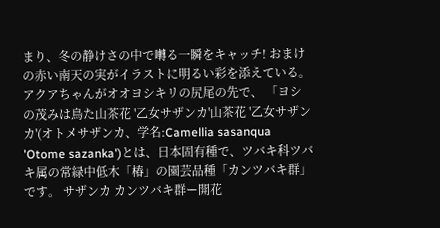まり、冬の静けさの中で囀る一瞬をキャッチ! おまけの赤い南天の実がイラストに明るい彩を添えている。 アクアちゃんがオオヨシキリの尻尾の先で、 「ヨシの茂みは鳥た山茶花 '乙女サザンカ'山茶花 '乙女サザンカ'(オトメサザンカ、学名:Camellia sasanqua 'Otome sazanka')とは、日本固有種で、ツバキ科ツバキ属の常緑中低木「椿」の園芸品種「カンツバキ群」です。 サザンカ カンツバキ群ー開花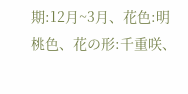期:12月~3月、花色:明桃色、花の形:千重咲、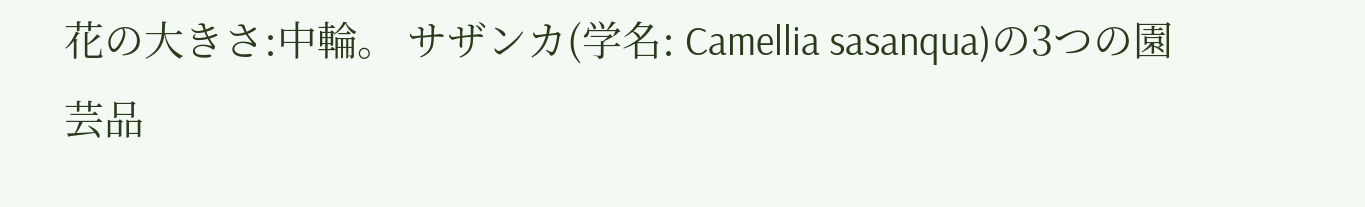花の大きさ:中輪。 サザンカ(学名: Camellia sasanqua)の3つの園芸品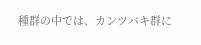種群の中では、カンツバキ群に